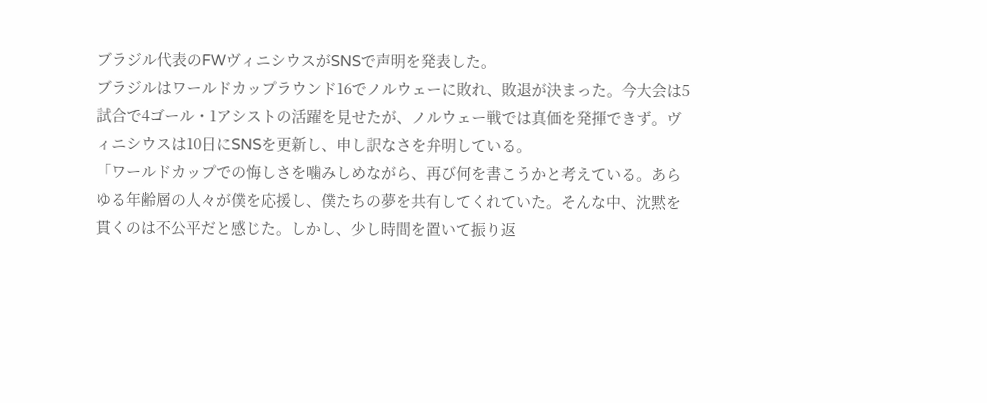ブラジル代表のFWヴィニシウスがSNSで声明を発表した。
ブラジルはワールドカップラウンド16でノルウェーに敗れ、敗退が決まった。今大会は5試合で4ゴール・1アシストの活躍を見せたが、ノルウェー戦では真価を発揮できず。ヴィニシウスは10日にSNSを更新し、申し訳なさを弁明している。
「ワールドカップでの悔しさを噛みしめながら、再び何を書こうかと考えている。あらゆる年齢層の人々が僕を応援し、僕たちの夢を共有してくれていた。そんな中、沈黙を貫くのは不公平だと感じた。しかし、少し時間を置いて振り返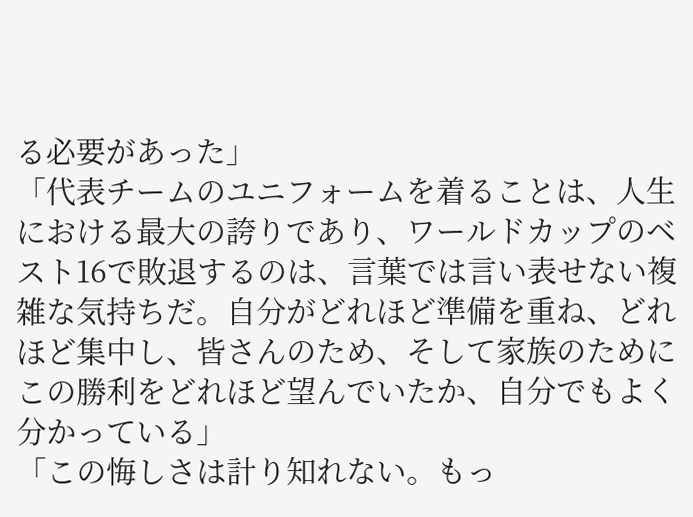る必要があった」
「代表チームのユニフォームを着ることは、人生における最大の誇りであり、ワールドカップのベスト16で敗退するのは、言葉では言い表せない複雑な気持ちだ。自分がどれほど準備を重ね、どれほど集中し、皆さんのため、そして家族のためにこの勝利をどれほど望んでいたか、自分でもよく分かっている」
「この悔しさは計り知れない。もっ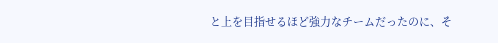と上を目指せるほど強力なチームだったのに、そ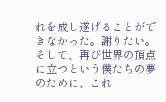れを成し遂げることができなかった。謝りたい。そして、再び世界の頂点に立つという僕たちの夢のために、これ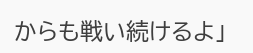からも戦い続けるよ」